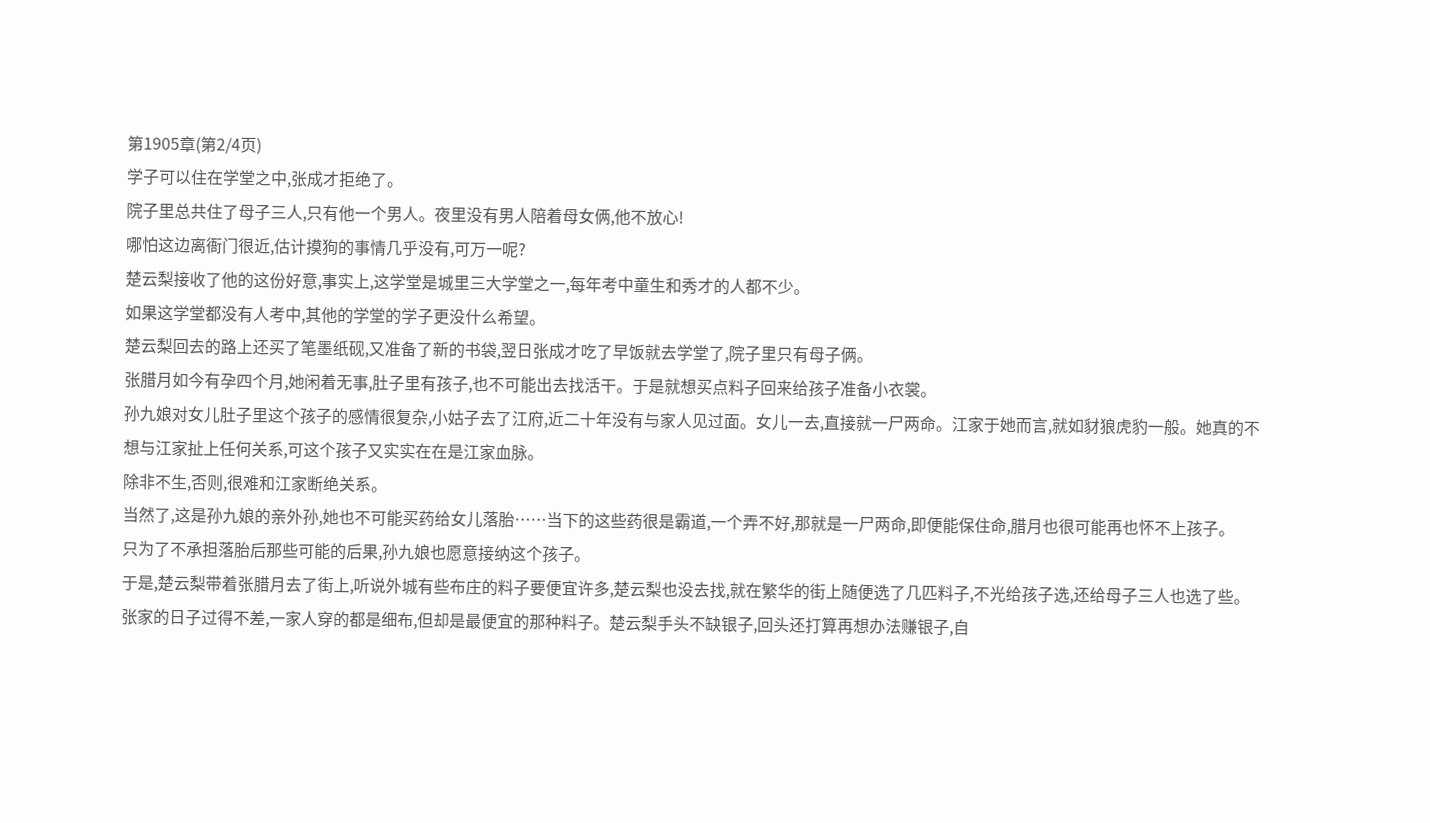第1905章(第2/4页)
学子可以住在学堂之中,张成才拒绝了。
院子里总共住了母子三人,只有他一个男人。夜里没有男人陪着母女俩,他不放心!
哪怕这边离衙门很近,估计摸狗的事情几乎没有,可万一呢?
楚云梨接收了他的这份好意,事实上,这学堂是城里三大学堂之一,每年考中童生和秀才的人都不少。
如果这学堂都没有人考中,其他的学堂的学子更没什么希望。
楚云梨回去的路上还买了笔墨纸砚,又准备了新的书袋,翌日张成才吃了早饭就去学堂了,院子里只有母子俩。
张腊月如今有孕四个月,她闲着无事,肚子里有孩子,也不可能出去找活干。于是就想买点料子回来给孩子准备小衣裳。
孙九娘对女儿肚子里这个孩子的感情很复杂,小姑子去了江府,近二十年没有与家人见过面。女儿一去,直接就一尸两命。江家于她而言,就如豺狼虎豹一般。她真的不想与江家扯上任何关系,可这个孩子又实实在在是江家血脉。
除非不生,否则,很难和江家断绝关系。
当然了,这是孙九娘的亲外孙,她也不可能买药给女儿落胎……当下的这些药很是霸道,一个弄不好,那就是一尸两命,即便能保住命,腊月也很可能再也怀不上孩子。
只为了不承担落胎后那些可能的后果,孙九娘也愿意接纳这个孩子。
于是,楚云梨带着张腊月去了街上,听说外城有些布庄的料子要便宜许多,楚云梨也没去找,就在繁华的街上随便选了几匹料子,不光给孩子选,还给母子三人也选了些。
张家的日子过得不差,一家人穿的都是细布,但却是最便宜的那种料子。楚云梨手头不缺银子,回头还打算再想办法赚银子,自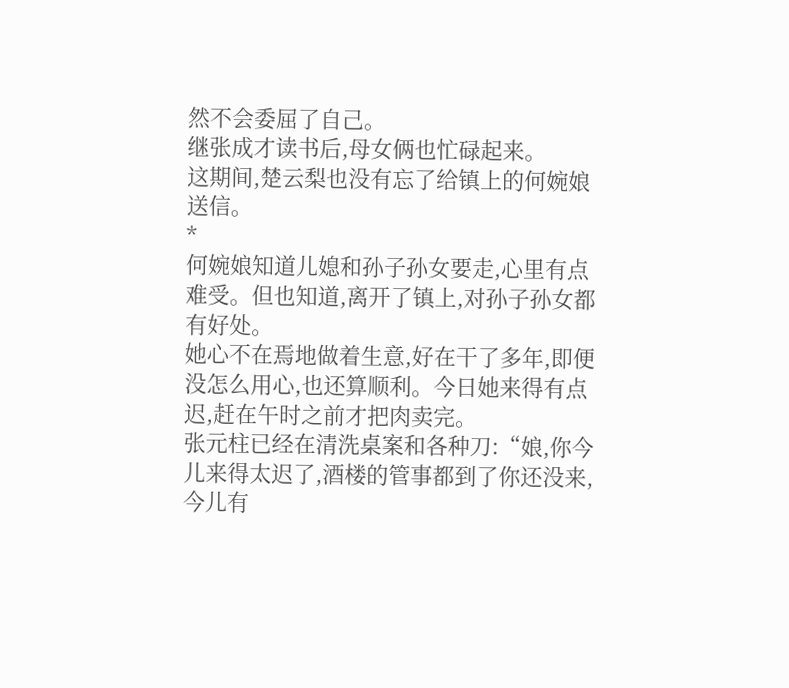然不会委屈了自己。
继张成才读书后,母女俩也忙碌起来。
这期间,楚云梨也没有忘了给镇上的何婉娘送信。
*
何婉娘知道儿媳和孙子孙女要走,心里有点难受。但也知道,离开了镇上,对孙子孙女都有好处。
她心不在焉地做着生意,好在干了多年,即便没怎么用心,也还算顺利。今日她来得有点迟,赶在午时之前才把肉卖完。
张元柱已经在清洗桌案和各种刀:“娘,你今儿来得太迟了,酒楼的管事都到了你还没来,今儿有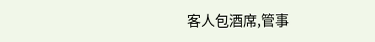客人包酒席,管事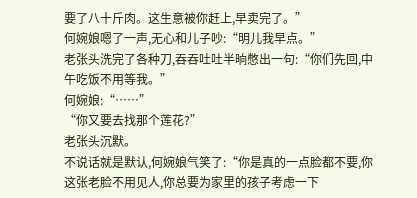要了八十斤肉。这生意被你赶上,早卖完了。”
何婉娘嗯了一声,无心和儿子吵:“明儿我早点。”
老张头洗完了各种刀,吞吞吐吐半晌憋出一句:“你们先回,中午吃饭不用等我。”
何婉娘:“……”
“你又要去找那个莲花?”
老张头沉默。
不说话就是默认,何婉娘气笑了:“你是真的一点脸都不要,你这张老脸不用见人,你总要为家里的孩子考虑一下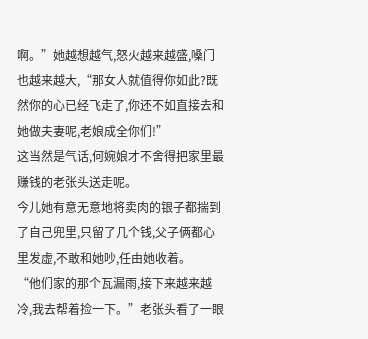啊。”她越想越气,怒火越来越盛,嗓门也越来越大,“那女人就值得你如此?既然你的心已经飞走了,你还不如直接去和她做夫妻呢,老娘成全你们!”
这当然是气话,何婉娘才不舍得把家里最赚钱的老张头送走呢。
今儿她有意无意地将卖肉的银子都揣到了自己兜里,只留了几个钱,父子俩都心里发虚,不敢和她吵,任由她收着。
“他们家的那个瓦漏雨,接下来越来越冷,我去帮着捡一下。”老张头看了一眼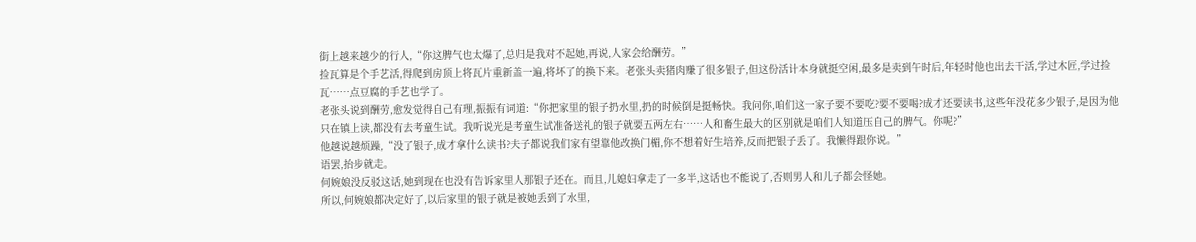街上越来越少的行人,“你这脾气也太爆了,总归是我对不起她,再说,人家会给酬劳。”
捡瓦算是个手艺活,得爬到房顶上将瓦片重新盖一遍,将坏了的换下来。老张头卖猪肉赚了很多银子,但这份活计本身就挺空闲,最多是卖到午时后,年轻时他也出去干活,学过木匠,学过捡瓦……点豆腐的手艺也学了。
老张头说到酬劳,愈发觉得自己有理,振振有词道:“你把家里的银子扔水里,扔的时候倒是挺畅快。我问你,咱们这一家子要不要吃?要不要喝?成才还要读书,这些年没花多少银子,是因为他只在镇上读,都没有去考童生试。我听说光是考童生试准备送礼的银子就要五两左右……人和畜生最大的区别就是咱们人知道压自己的脾气。你呢?”
他越说越烦躁,“没了银子,成才拿什么读书?夫子都说我们家有望靠他改换门楣,你不想着好生培养,反而把银子丢了。我懒得跟你说。”
语罢,抬步就走。
何婉娘没反驳这话,她到现在也没有告诉家里人那银子还在。而且,儿媳妇拿走了一多半,这话也不能说了,否则男人和儿子都会怪她。
所以,何婉娘都决定好了,以后家里的银子就是被她丢到了水里,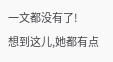一文都没有了!
想到这儿,她都有点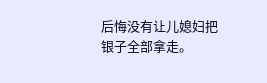后悔没有让儿媳妇把银子全部拿走。